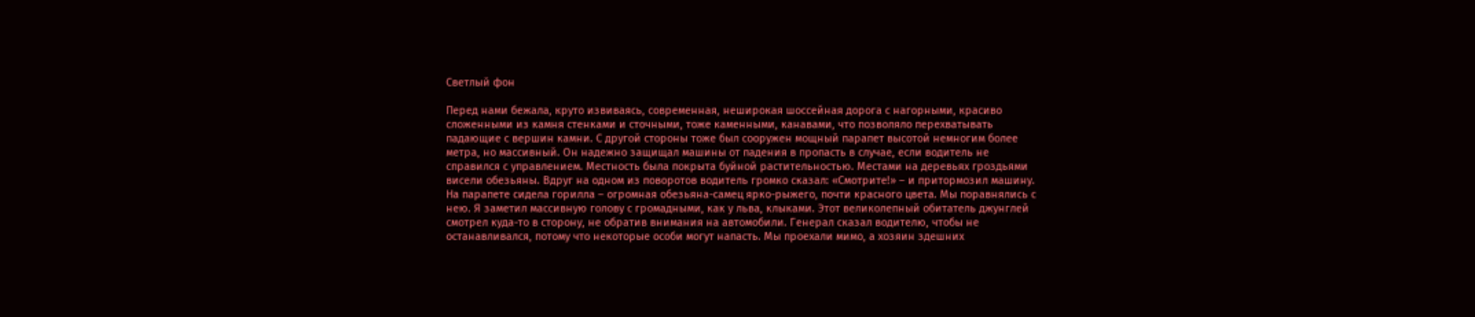Светлый фон

Перед нами бежала, круто извиваясь, современная, неширокая шоссейная дорога с нагорными, красиво сложенными из камня стенками и сточными, тоже каменными, канавами, что позволяло перехватывать падающие с вершин камни. С другой стороны тоже был сооружен мощный парапет высотой немногим более метра, но массивный. Он надежно защищал машины от падения в пропасть в случае, если водитель не справился с управлением. Местность была покрыта буйной растительностью. Местами на деревьях гроздьями висели обезьяны. Вдруг на одном из поворотов водитель громко сказал: «Смотрите!» – и притормозил машину. На парапете сидела горилла – огромная обезьяна-самец ярко-рыжего, почти красного цвета. Мы поравнялись с нею. Я заметил массивную голову с громадными, как у льва, клыками. Этот великолепный обитатель джунглей смотрел куда-то в сторону, не обратив внимания на автомобили. Генерал сказал водителю, чтобы не останавливался, потому что некоторые особи могут напасть. Мы проехали мимо, а хозяин здешних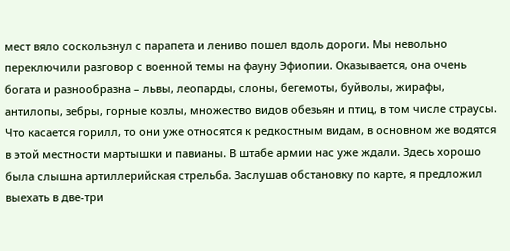мест вяло соскользнул с парапета и лениво пошел вдоль дороги. Мы невольно переключили разговор с военной темы на фауну Эфиопии. Оказывается, она очень богата и разнообразна – львы, леопарды, слоны, бегемоты, буйволы, жирафы, антилопы, зебры, горные козлы, множество видов обезьян и птиц, в том числе страусы. Что касается горилл, то они уже относятся к редкостным видам, в основном же водятся в этой местности мартышки и павианы. В штабе армии нас уже ждали. Здесь хорошо была слышна артиллерийская стрельба. Заслушав обстановку по карте, я предложил выехать в две-три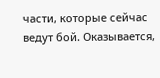части, которые сейчас ведут бой. Оказывается,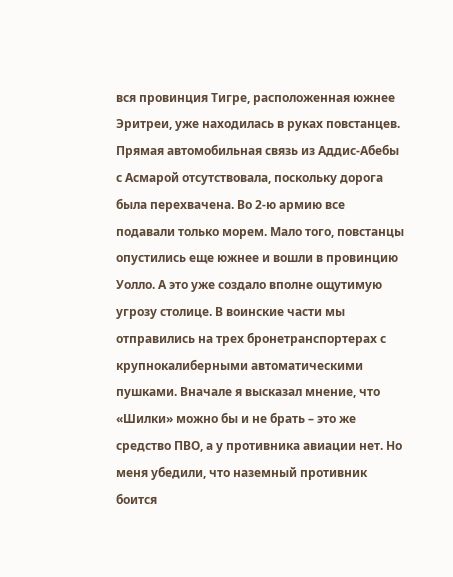вся провинция Тигре, расположенная южнее Эритреи, уже находилась в руках повстанцев. Прямая автомобильная связь из Аддис-Абебы с Асмарой отсутствовала, поскольку дорога была перехвачена. Во 2-ю армию все подавали только морем. Мало того, повстанцы опустились еще южнее и вошли в провинцию Уолло. А это уже создало вполне ощутимую угрозу столице. В воинские части мы отправились на трех бронетранспортерах с крупнокалиберными автоматическими пушками. Вначале я высказал мнение, что «Шилки» можно бы и не брать – это же средство ПВО, а у противника авиации нет. Но меня убедили, что наземный противник боится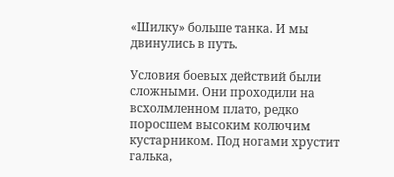«Шилку» больше танка. И мы двинулись в путь.

Условия боевых действий были сложными. Они проходили на всхолмленном плато, редко поросшем высоким колючим кустарником. Под ногами хрустит галька,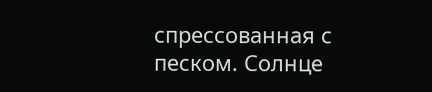спрессованная с песком. Солнце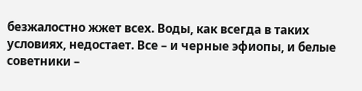безжалостно жжет всех. Воды, как всегда в таких условиях, недостает. Все – и черные эфиопы, и белые советники –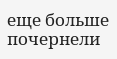еще больше почернели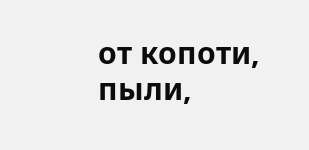от копоти, пыли,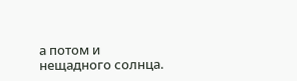а потом и нещадного солнца.